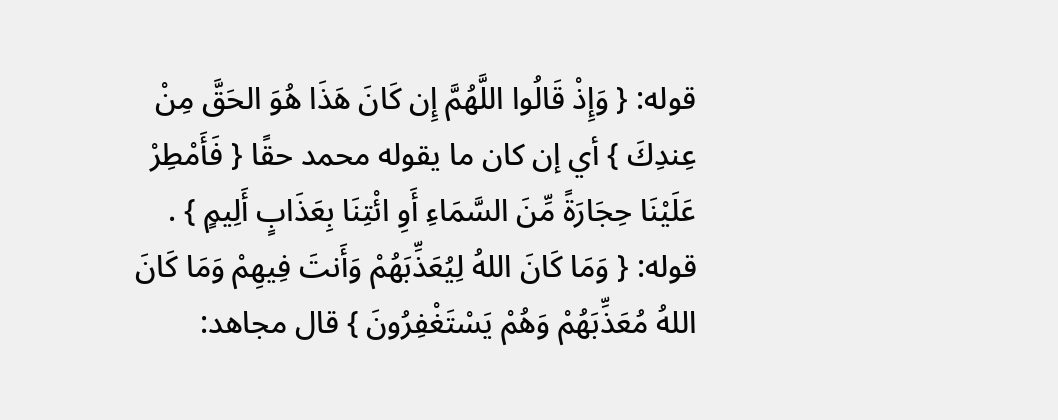قوله: { وَإِذْ قَالُوا اللَّهُمَّ إِن كَانَ هَذَا هُوَ الحَقَّ مِنْ عِندِكَ } أي إن كان ما يقوله محمد حقًا { فَأَمْطِرْ عَلَيْنَا حِجَارَةً مِّنَ السَّمَاءِ أَوِ ائْتِنَا بِعَذَابٍ أَلِيمٍ } .
قوله: { وَمَا كَانَ اللهُ لِيُعَذِّبَهُمْ وَأَنتَ فِيهِمْ وَمَا كَانَ اللهُ مُعَذِّبَهُمْ وَهُمْ يَسْتَغْفِرُونَ } قال مجاهد: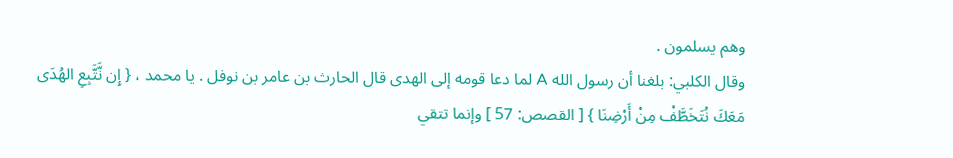وهم يسلمون .
وقال الكلبي: بلغنا أن رسول الله A لما دعا قومه إلى الهدى قال الحارث بن عامر بن نوفل . يا محمد ، { إِن نَّتَّبِعِ الهُدَى مَعَكَ نُتَخَطَّفْ مِنْ أَرْضِنَا } [ القصص: 57 ] وإنما تتقي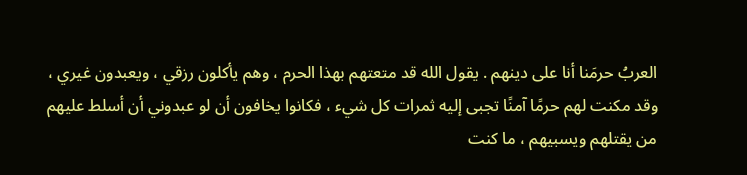العربُ حرمَنا أنا على دينهم . يقول الله قد متعتهم بهذا الحرم ، وهم يأكلون رزقي ، ويعبدون غيري ، وقد مكنت لهم حرمًا آمنًا تجبى إليه ثمرات كل شيء ، فكانوا يخافون أن لو عبدوني أن أسلط عليهم من يقتلهم ويسبيهم ، ما كنت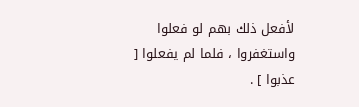لأفعل ذلك بهم لو فعلوا واستغفروا ، فلما لم يفعلوا [ عذبوا ] .